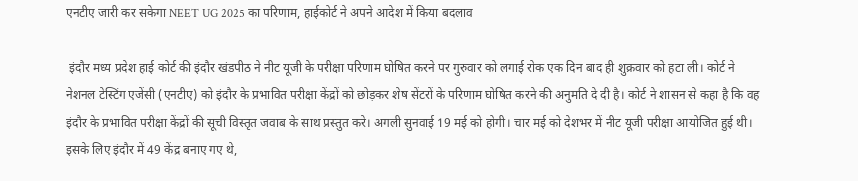एनटीए जारी कर सकेगा NEET UG 2025 का परिणाम, हाईकोर्ट ने अपने आदेश में किया बदलाव

 इंदौर मध्य प्रदेश हाई कोर्ट की इंदौर खंडपीठ ने नीट यूजी के परीक्षा परिणाम घोषित करने पर गुरुवार को लगाई रोक एक दिन बाद ही शुक्रवार को हटा ली। कोर्ट ने नेशनल टेस्टिंग एजेंसी (एनटीए) को इंदौर के प्रभावित परीक्षा केंद्रों को छोड़कर शेष सेंटरों के परिणाम घोषित करने की अनुमति दे दी है। कोर्ट ने शासन से कहा है कि वह इंदौर के प्रभावित परीक्षा केंद्रों की सूची विस्तृत जवाब के साथ प्रस्तुत करे। अगली सुनवाई 19 मई को होगी। चार मई को देशभर में नीट यूजी परीक्षा आयोजित हुई थी। इसके लिए इंदौर में 49 केंद्र बनाए गए थे,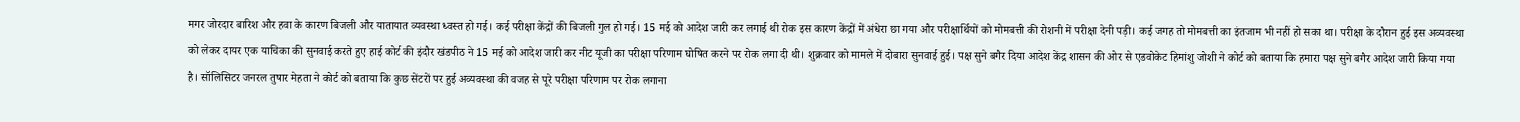मगर जोरदार बारिश और हवा के कारण बिजली और यातायात व्यवस्था ध्वस्त हो गई। कई परीक्षा केंद्रों की बिजली गुल हो गई। 15 मई को आदेश जारी कर लगाई थी रोक इस कारण केंद्रों में अंधेरा छा गया और परीक्षार्थियों को मोमबत्ती की रोशनी में परीक्षा देनी पड़ी। कई जगह तो मोमबत्ती का इंतजाम भी नहीं हो सका था। परीक्षा के दौरान हुई इस अव्यवस्था को लेकर दायर एक याचिका की सुनवाई करते हुए हाई कोर्ट की इंदौर खंडपीठ ने 15 मई को आदेश जारी कर नीट यूजी का परीक्षा परिणाम घोषित करने पर रोक लगा दी थी। शुक्रवार को मामले में दोबारा सुनवाई हुई। पक्ष सुने बगैर दिया आदेश केंद्र शासन की ओर से एडवोकेट हिमांशु जोशी ने कोर्ट को बताया कि हमारा पक्ष सुने बगैर आदेश जारी किया गया है। सॉलिसिटर जनरल तुषार मेहता ने कोर्ट को बताया कि कुछ सेंटरों पर हुई अव्यवस्था की वजह से पूरे परीक्षा परिणाम पर रोक लगाना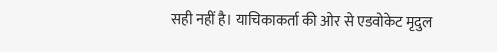सही नहीं है। याचिकाकर्ता की ओर से एडवोकेट मृदुल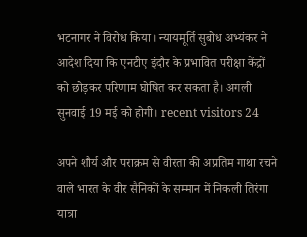भटनागर ने विरोध किया। न्यायमूर्ति सुबोध अभ्यंकर ने आदेश दिया कि एनटीए इंदौर के प्रभावित परीक्षा केंद्रों को छोड़कर परिणाम घोषित कर सकता है। अगली सुनवाई 19 मई को होगी। recent visitors 24

अपने शौर्य और पराक्रम से वीरता की अप्रतिम गाथा रचने वाले भारत के वीर सैनिकों के सम्मान में निकली तिरंगा यात्रा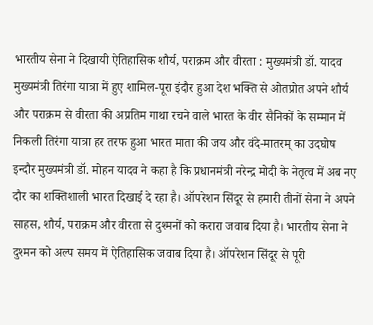भारतीय सेना ने दिखायी ऐतिहासिक शौर्य, पराक्रम और वीरता : मुख्यमंत्री डॉ. यादव मुख्यमंत्री तिरंगा यात्रा में हुए शामिल-पूरा इंदौर हुआ देश भक्ति से ओतप्रोत अपने शौर्य और पराक्रम से वीरता की अप्रतिम गाथा रचने वाले भारत के वीर सैनिकों के सम्मान में निकली तिरंगा यात्रा हर तरफ हुआ भारत माता की जय और वंदे-मातरम् का उदघोष इन्दौर मुख्यमंत्री डॉ. मोहन यादव ने कहा है कि प्रधानमंत्री नरेन्द्र मोदी के नेतृत्व में अब नए दौर का शक्तिशाली भारत दिखाई दे रहा है। ऑपरेशन सिंदूर से हमारी तीनों सेना ने अपने साहस, शौर्य, पराक्रम और वीरता से दुश्मनों को करारा जवाब दिया है। भारतीय सेना ने दुश्मन को अल्प समय में ऐतिहासिक जवाब दिया है। ऑपरेशन सिंदूर से पूरी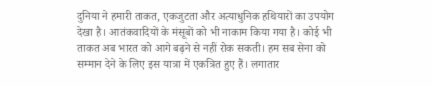दुनिया ने हमारी ताकत, एकजुटता और अत्याधुनिक हथियारों का उपयोग देखा है। आतंकवादियों के मंसूबों को भी नाकाम किया गया है। कोई भी ताकत अब भारत को आगे बढ़ने से नहीं रोक सकती। हम सब सेना को सम्मान देने के लिए इस यात्रा में एकत्रित हुए हैं। लगातार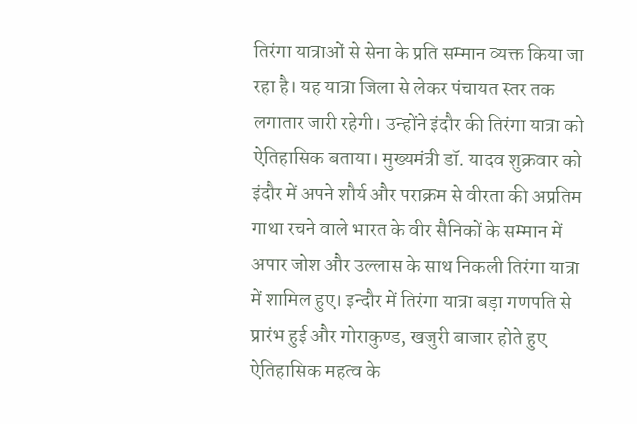तिरंगा यात्राओं से सेना के प्रति सम्मान व्यक्त किया जा रहा है। यह यात्रा जिला से लेकर पंचायत स्तर तक लगातार जारी रहेगी। उन्होंने इंदौर की तिरंगा यात्रा को ऐतिहासिक बताया। मुख्यमंत्री डॉ. यादव शुक्रवार को इंदौर में अपने शौर्य और पराक्रम से वीरता की अप्रतिम गाथा रचने वाले भारत के वीर सैनिकों के सम्मान में अपार जोश और उल्लास के साथ निकली तिरंगा यात्रा में शामिल हुए। इन्दौर में तिरंगा यात्रा बड़ा गणपति से प्रारंभ हुई और गोराकुण्ड, खजुरी बाजार होते हुए ऐतिहासिक महत्व के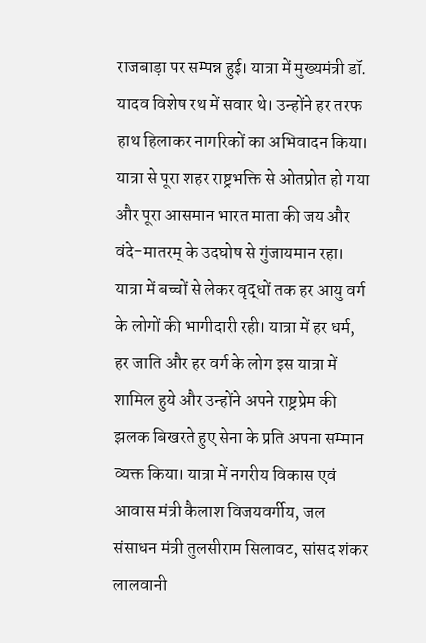राजबाड़ा पर सम्पन्न हुई। यात्रा में मुख्यमंत्री डॉ. यादव विशेष रथ में सवार थे। उन्होंने हर तरफ हाथ हिलाकर नागरिकों का अभिवादन किया। यात्रा से पूरा शहर राष्ट्रभक्ति से ओतप्रोत हो गया और पूरा आसमान भारत माता की जय और वंदे-मातरम् के उदघोष से गुंजायमान रहा। यात्रा में बच्चों से लेकर वृद्धों तक हर आयु वर्ग के लोगों की भागीदारी रही। यात्रा में हर धर्म, हर जाति और हर वर्ग के लोग इस यात्रा में शामिल हुये और उन्होंने अपने राष्ट्रप्रेम की झलक बिखरते हुए सेना के प्रति अपना सम्मान व्यक्त किया। यात्रा में नगरीय विकास एवं आवास मंत्री कैलाश विजयवर्गीय, जल संसाधन मंत्री तुलसीराम सिलावट, सांसद शंकर लालवानी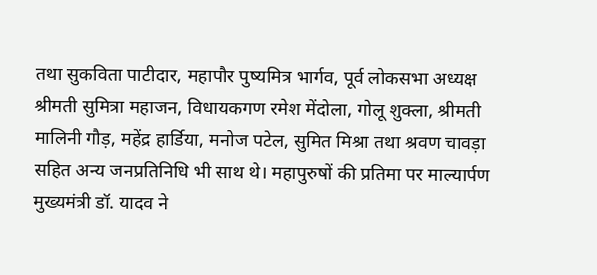तथा सुकविता पाटीदार, महापौर पुष्यमित्र भार्गव, पूर्व लोकसभा अध्यक्ष श्रीमती सुमित्रा महाजन, विधायकगण रमेश मेंदोला, गोलू शुक्ला, श्रीमती मालिनी गौड़, महेंद्र हार्डिया, मनोज पटेल, सुमित मिश्रा तथा श्रवण चावड़ा सहित अन्य जनप्रतिनिधि भी साथ थे। महापुरुषों की प्रतिमा पर माल्यार्पण मुख्यमंत्री डॉ. यादव ने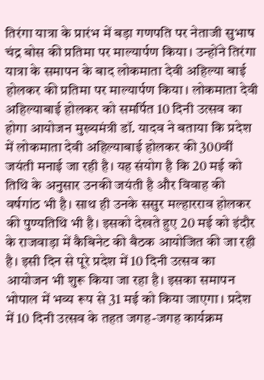तिरंगा यात्रा के प्रारंभ में बड़ा गणपति पर नेताजी सुभाष चंद्र बोस की प्रतिमा पर माल्यार्पण किया। उन्होंने तिरंगा यात्रा के समापन के बाद लोकमाता देवी अहिल्या बाई होलकर की प्रतिमा पर माल्यार्पण किया। लोकमाता देवी अहिल्याबाई होलकर को समर्पित 10 दिनी उत्सव का होगा आयोजन मुख्यमंत्री डॉ. यादव ने बताया कि प्रदेश में लोकमाता देवी अहिल्याबाई होलकर की 300वीं जयंती मनाई जा रही है। यह संयोग है कि 20 मई को तिथि के अनुसार उनकी जयंती है और विवाह की वर्षगांठ भी है। साथ ही उनके ससुर मल्हारराव होलकर की पुण्यतिथि भी है। इसको देखते हुए 20 मई को इंदौर के राजवाड़ा में कैबिनेट की बैठक आयोजित की जा रही है। इसी दिन से पूरे प्रदेश में 10 दिनी उत्सव का आयोजन भी शुरू किया जा रहा है। इसका समापन भोपाल में भव्य रूप से 31 मई को किया जाएगा। प्रदेश में 10 दिनी उत्सव के तहत जगह-जगह कार्यक्रम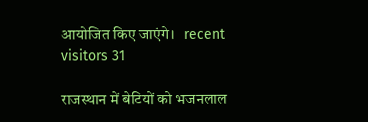आयोजित किए जाएंगे।   recent visitors 31

राजस्थान में बेटियों को भजनलाल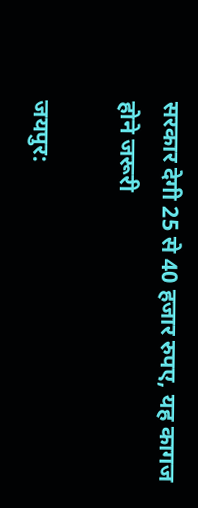सरकार देगी 25 से 40 हजार रुपए, यह कागज होने जरूरी

जयपुर: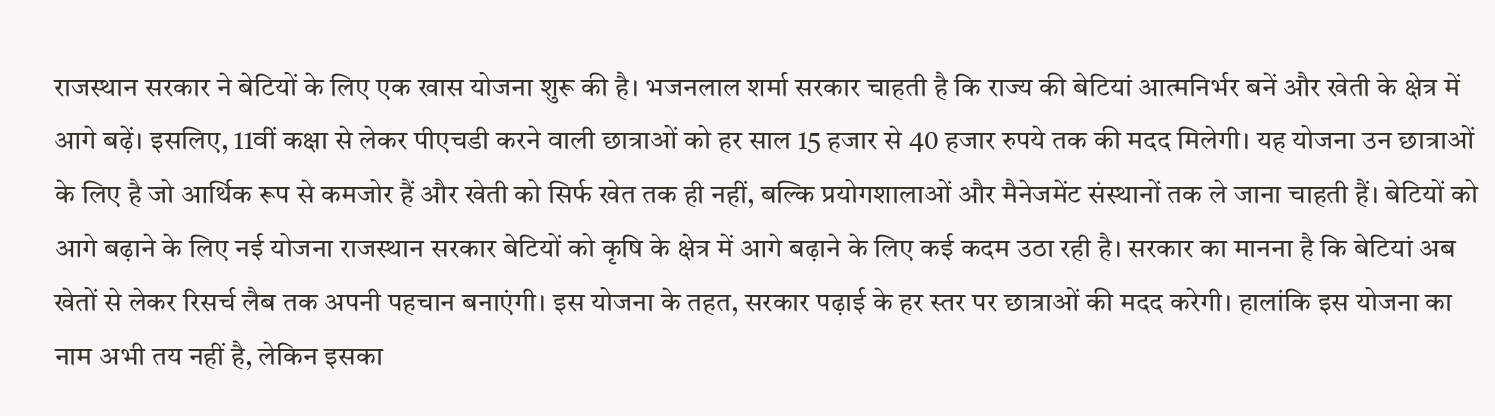राजस्थान सरकार ने बेटियों के लिए एक खास योजना शुरू की है। भजनलाल शर्मा सरकार चाहती है कि राज्य की बेटियां आत्मनिर्भर बनें और खेती के क्षेत्र में आगे बढ़ें। इसलिए, 11वीं कक्षा से लेकर पीएचडी करने वाली छात्राओं को हर साल 15 हजार से 40 हजार रुपये तक की मदद मिलेगी। यह योजना उन छात्राओं के लिए है जो आर्थिक रूप से कमजोर हैं और खेती को सिर्फ खेत तक ही नहीं, बल्कि प्रयोगशालाओं और मैनेजमेंट संस्थानों तक ले जाना चाहती हैं। बेटियों को आगे बढ़ाने के लिए नई योजना राजस्थान सरकार बेटियों को कृषि के क्षेत्र में आगे बढ़ाने के लिए कई कदम उठा रही है। सरकार का मानना है कि बेटियां अब खेतों से लेकर रिसर्च लैब तक अपनी पहचान बनाएंगी। इस योजना के तहत, सरकार पढ़ाई के हर स्तर पर छात्राओं की मदद करेगी। हालांकि इस योजना का नाम अभी तय नहीं है, लेकिन इसका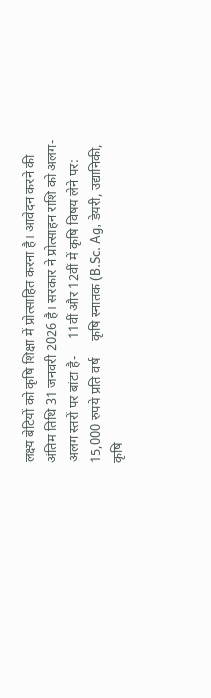लक्ष्य बेटियों को कृषि शिक्षा में प्रोत्साहित करना है। आवेदन करने की अंतिम तिथि 31 जनवरी 2026 है। सरकार ने प्रोत्साहन राशि को अलग-अलग स्तरों पर बांटा है-     11वीं और 12वीं में कृषि विषय लेने पर: 15,000 रुपये प्रति वर्ष     कृषि स्नातक (B.Sc. Ag, डेयरी, उद्यानिकी, कृषि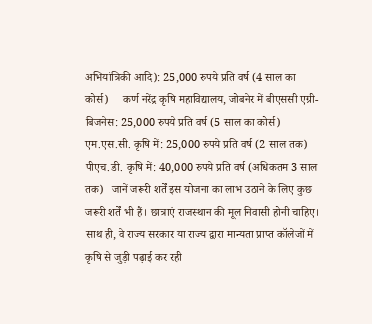अभियांत्रिकी आदि): 25,000 रुपये प्रति वर्ष (4 साल का कोर्स)     कर्ण नरेंद्र कृषि महाविद्यालय, जोबनेर में बीएससी एग्री-बिजनेस: 25,000 रुपये प्रति वर्ष (5 साल का कोर्स)     एम.एस.सी. कृषि में: 25,000 रुपये प्रति वर्ष (2 साल तक)     पीएच.डी. कृषि में: 40,000 रुपये प्रति वर्ष (अधिकतम 3 साल तक)   जानें जरूरी शर्तें इस योजना का लाभ उठाने के लिए कुछ जरूरी शर्तें भी हैं। छात्राएं राजस्थान की मूल निवासी होनी चाहिए। साथ ही, वे राज्य सरकार या राज्य द्वारा मान्यता प्राप्त कॉलेजों में कृषि से जुड़ी पढ़ाई कर रही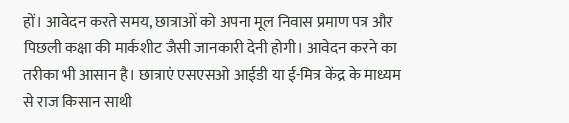हों। आवेदन करते समय, छात्राओं को अपना मूल निवास प्रमाण पत्र और पिछली कक्षा की मार्कशीट जैसी जानकारी देनी होगी। आवेदन करने का तरीका भी आसान है। छात्राएं एसएसओ आईडी या ई-मित्र केंद्र के माध्यम से राज किसान साथी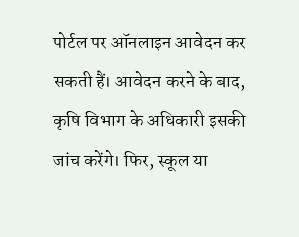पोर्टल पर ऑनलाइन आवेदन कर सकती हैं। आवेदन करने के बाद, कृषि विभाग के अधिकारी इसकी जांच करेंगे। फिर, स्कूल या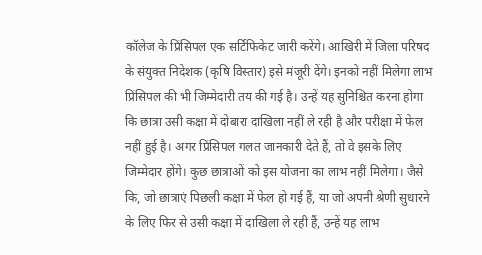कॉलेज के प्रिंसिपल एक सर्टिफिकेट जारी करेंगे। आखिरी में जिला परिषद के संयुक्त निदेशक (कृषि विस्तार) इसे मंजूरी देंगे। इनको नहीं मिलेगा लाभ प्रिंसिपल की भी जिम्मेदारी तय की गई है। उन्हें यह सुनिश्चित करना होगा कि छात्रा उसी कक्षा में दोबारा दाखिला नहीं ले रही है और परीक्षा में फेल नहीं हुई है। अगर प्रिंसिपल गलत जानकारी देते हैं, तो वे इसके लिए जिम्मेदार होंगे। कुछ छात्राओं को इस योजना का लाभ नहीं मिलेगा। जैसे कि, जो छात्राएं पिछली कक्षा में फेल हो गई हैं, या जो अपनी श्रेणी सुधारने के लिए फिर से उसी कक्षा में दाखिला ले रही हैं, उन्हें यह लाभ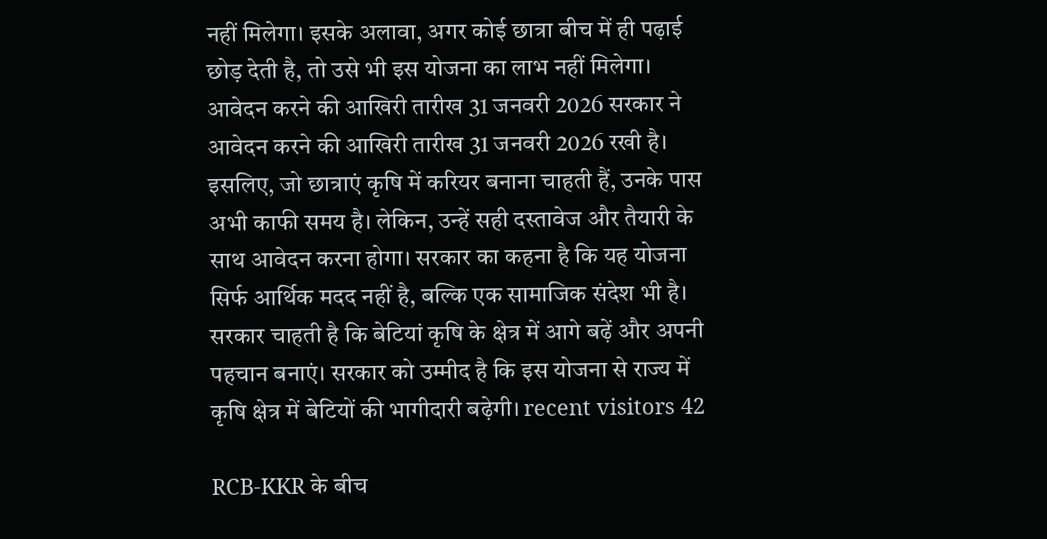नहीं मिलेगा। इसके अलावा, अगर कोई छात्रा बीच में ही पढ़ाई छोड़ देती है, तो उसे भी इस योजना का लाभ नहीं मिलेगा। आवेदन करने की आखिरी तारीख 31 जनवरी 2026 सरकार ने आवेदन करने की आखिरी तारीख 31 जनवरी 2026 रखी है। इसलिए, जो छात्राएं कृषि में करियर बनाना चाहती हैं, उनके पास अभी काफी समय है। लेकिन, उन्हें सही दस्तावेज और तैयारी के साथ आवेदन करना होगा। सरकार का कहना है कि यह योजना सिर्फ आर्थिक मदद नहीं है, बल्कि एक सामाजिक संदेश भी है। सरकार चाहती है कि बेटियां कृषि के क्षेत्र में आगे बढ़ें और अपनी पहचान बनाएं। सरकार को उम्मीद है कि इस योजना से राज्य में कृषि क्षेत्र में बेटियों की भागीदारी बढ़ेगी। recent visitors 42

RCB-KKR के बीच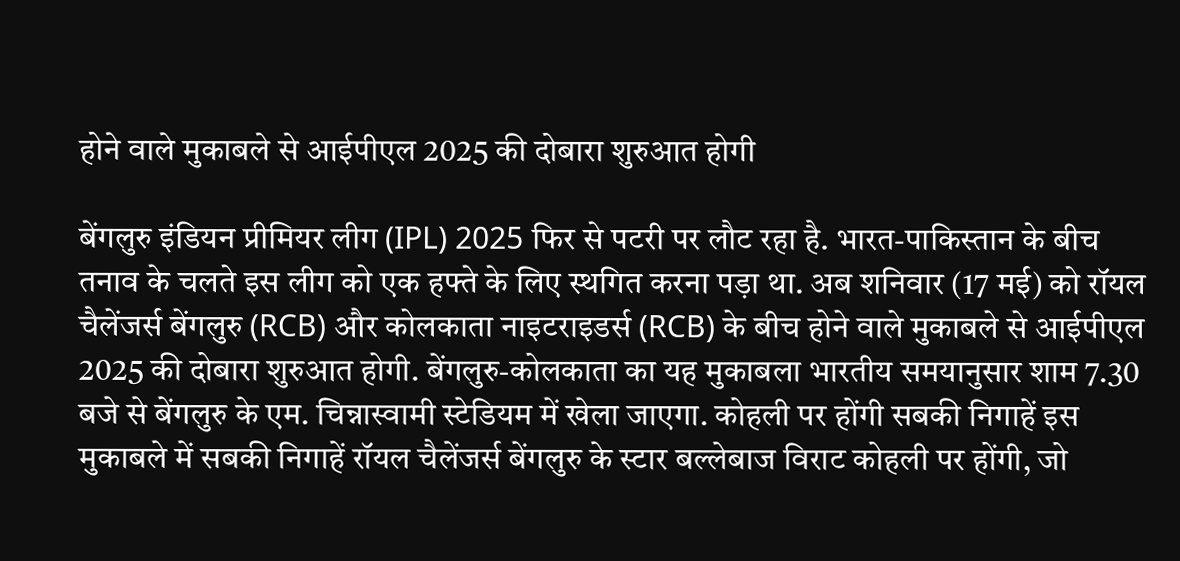होने वाले मुकाबले से आईपीएल 2025 की दोबारा शुरुआत होगी

बेंगलुरु इंडियन प्रीमियर लीग (IPL) 2025 फिर से पटरी पर लौट रहा है. भारत-पाकिस्तान के बीच तनाव के चलते इस लीग को एक हफ्ते के लिए स्थगित करना पड़ा था. अब शनिवार (17 मई) को रॉयल चैलेंजर्स बेंगलुरु (RCB) और कोलकाता नाइटराइडर्स (RCB) के बीच होने वाले मुकाबले से आईपीएल 2025 की दोबारा शुरुआत होगी. बेंगलुरु-कोलकाता का यह मुकाबला भारतीय समयानुसार शाम 7.30 बजे से बेंगलुरु के एम. चिन्नास्वामी स्टेडियम में खेला जाएगा. कोहली पर होंगी सबकी निगाहें इस मुकाबले में सबकी निगाहें रॉयल चैलेंजर्स बेंगलुरु के स्टार बल्लेबाज विराट कोहली पर होंगी, जो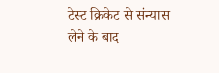टेस्ट क्रिकेट से संन्यास लेने के बाद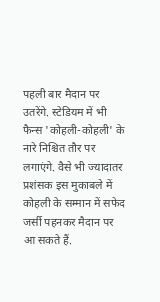पहली बार मैदान पर उतरेंगे. स्टेडियम में भी फैन्स 'कोहली-कोहली' के नारे निश्चित तौर पर लगाएंगे. वैसे भी ज्यादातर प्रशंसक इस मुकाबले में कोहली के सम्मान में सफेद जर्सी पहनकर मैदान पर आ सकते हैं.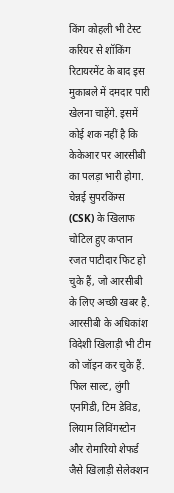किंग कोहली भी टेस्ट करियर से शॉकिंग रिटायरमेंट के बाद इस मुकाबले में दमदार पारी खेलना चाहेंगे. इसमें कोई शक नहीं है कि केकेआर पर आरसीबी का पलड़ा भारी होगा. चेन्नई सुपरकिंग्स (CSK) के खिलाफ चोटिल हुए कप्तान रजत पाटीदार फिट हो चुके हैं, जो आरसीबी के लिए अच्छी खबर है. आरसीबी के अधिकांश विदेशी खिलाड़ी भी टीम को जॉइन कर चुके हैं. फिल साल्ट, लुंगी एनगिडी, टिम डेविड, लियाम लिविंगस्टोन और रोमारियो शेफर्ड जैसे खिलाड़ी सेलेक्शन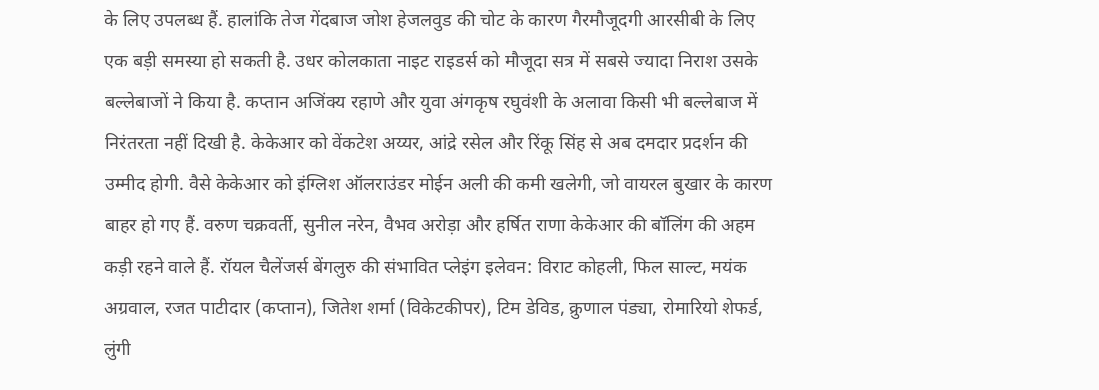के लिए उपलब्ध हैं. हालांकि तेज गेंदबाज जोश हेजलवुड की चोट के कारण गैरमौजूदगी आरसीबी के लिए एक बड़ी समस्या हो सकती है. उधर कोलकाता नाइट राइडर्स को मौजूदा सत्र में सबसे ज्यादा निराश उसके बल्लेबाजों ने किया है. कप्तान अजिंक्य रहाणे और युवा अंगकृष रघुवंशी के अलावा किसी भी बल्लेबाज में निरंतरता नहीं दिखी है. केकेआर को वेंकटेश अय्यर, आंद्रे रसेल और रिंकू सिंह से अब दमदार प्रदर्शन की उम्मीद होगी. वैसे केकेआर को इंग्लिश ऑलराउंडर मोईन अली की कमी खलेगी, जो वायरल बुखार के कारण बाहर हो गए हैं. वरुण चक्रवर्ती, सुनील नरेन, वैभव अरोड़ा और हर्षित राणा केकेआर की बॉलिंग की अहम कड़ी रहने वाले हैं. रॉयल चैलेंजर्स बेंगलुरु की संभावित प्लेइंग इलेवन: विराट कोहली, फिल साल्ट, मयंक अग्रवाल, रजत पाटीदार (कप्तान), जितेश शर्मा (विकेटकीपर), टिम डेविड, क्रुणाल पंड्या, रोमारियो शेफर्ड, लुंगी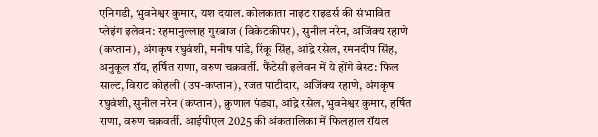एनिगडी, भुवनेश्वर कुमार, यश दयाल. कोलकाता नाइट राइडर्स की संभावित प्लेइंग इलेवन: रहमानुल्लाह गुरबाज (विकेटकीपर), सुनील नरेन, अजिंक्य रहाणे (कप्तान), अंगकृष रघुवंशी, मनीष पांडे, रिंकू सिंह, आंद्रे रसेल, रमनदीप सिंह, अनुकूल रॉय, हर्षित राणा, वरुण चक्रवर्ती. फैंटेसी इलेवन में ये होंगे बेस्ट: फिल साल्ट, विराट कोहली (उप-कप्तान), रजत पाटीदार, अजिंक्य रहाणे, अंगकृष रघुवंशी, सुनील नरेन (कप्तान), क्रुणाल पंड्या, आंद्रे रसेल, भुवनेश्वर कुमार, हर्षित राणा, वरुण चक्रवर्ती. आईपीएल 2025 की अंकतालिका में फिलहाल रॉयल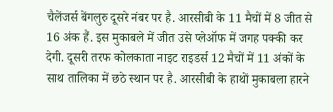चैलेंजर्स बेंगलुरु दूसरे नंबर पर है. आरसीबी के 11 मैचों में 8 जीत से 16 अंक हैं. इस मुकाबले में जीत उसे प्लेऑफ में जगह पक्की कर देगी. दूसरी तरफ कोलकाता नाइट राइडर्स 12 मैचों में 11 अंकों के साथ तालिका में छठे स्थान पर है. आरसीबी के हाथों मुकाबला हारने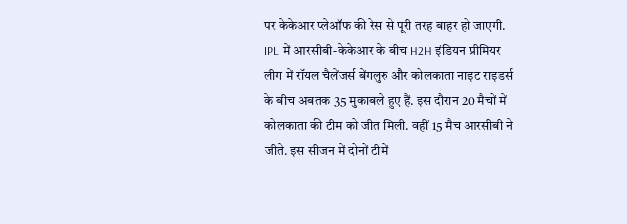पर केकेआर प्लेऑफ की रेस से पूरी तरह बाहर हो जाएगी. IPL में आरसीबी-केकेआर के बीच H2H इंडियन प्रीमियर लीग में रॉयल चैलेंजर्स बेंगलुरु और कोलकाता नाइट राइडर्स के बीच अबतक 35 मुकाबले हुए हैं. इस दौरान 20 मैचों में कोलकाता की टीम को जीत मिली. वहीं 15 मैच आरसीबी ने जीते. इस सीजन में दोनों टीमें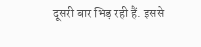दूसरी बार भिड़ रही हैं. इससे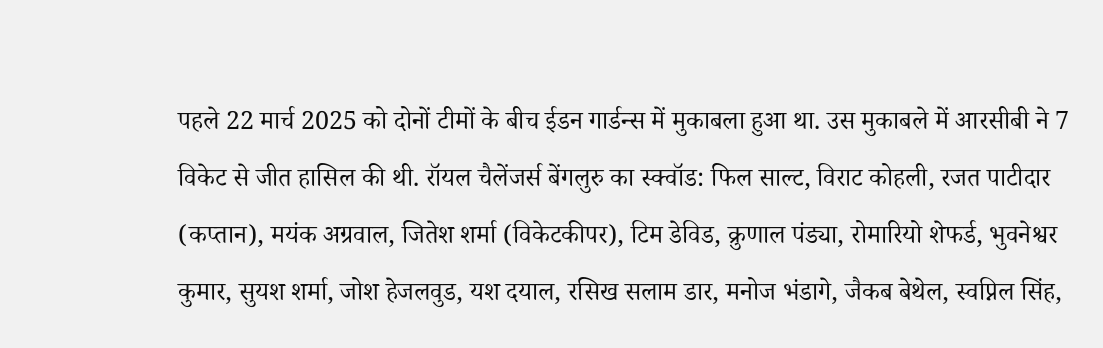पहले 22 मार्च 2025 को दोनों टीमों के बीच ईडन गार्डन्स में मुकाबला हुआ था. उस मुकाबले में आरसीबी ने 7 विकेट से जीत हासिल की थी. रॉयल चैलेंजर्स बेंगलुरु का स्क्वॉड: फिल साल्ट, विराट कोहली, रजत पाटीदार (कप्तान), मयंक अग्रवाल, जितेश शर्मा (विकेटकीपर), टिम डेविड, क्रुणाल पंड्या, रोमारियो शेफर्ड, भुवनेश्वर कुमार, सुयश शर्मा, जोश हेजलवुड, यश दयाल, रसिख सलाम डार, मनोज भंडागे, जैकब बेथेल, स्वप्निल सिंह,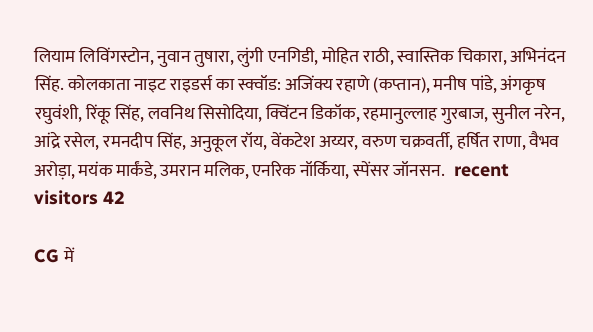लियाम लिविंगस्टोन, नुवान तुषारा, लुंगी एनगिडी, मोहित राठी, स्वास्तिक चिकारा, अभिनंदन सिंह. कोलकाता नाइट राइडर्स का स्क्वॉड: अजिंक्य रहाणे (कप्तान), मनीष पांडे, अंगकृष रघुवंशी, रिंकू सिंह, लवनिथ सिसोदिया, क्विंटन डिकॉक, रहमानुल्लाह गुरबाज, सुनील नरेन, आंद्रे रसेल, रमनदीप सिंह, अनुकूल रॉय, वेंकटेश अय्यर, वरुण चक्रवर्ती, हर्षित राणा, वैभव अरोड़ा, मयंक मार्कंडे, उमरान मलिक, एनरिक नॉर्किया, स्पेंसर जॉनसन.   recent visitors 42

CG में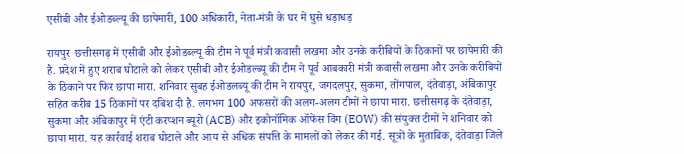एसीबी और ईओडब्ल्यू की छापेमारी, 100 अधिकारी, नेता-मंत्री के घर में घुसे धड़ाधड़

रायपुर  छत्तीसगढ़ में एसीबी और ईओडब्ल्यू की टीम ने पूर्व मंत्री कवासी लखमा और उनके करीबियों के ठिकानों पर छापेमारी की है. प्रदेश में हुए शराब घोटाले को लेकर एसीबी और ईओडल्ब्यू की टीम ने पूर्व आबकारी मंत्री कवासी लखमा और उनके करीबियों के ठिकाने पर फिर छापा मारा. शनिवार सुबह ईओडलब्यू की टीम ने रायपुर, जगदलपुर, सुकमा, तोंगपाल, दंतेवाड़ा, अंबिकापुर सहित करीब 15 ठिकानों पर दबिश दी है. लगभग 100 अफसरों की अलग-अलग टीमों ने छापा मारा. छत्तीसगढ़ के दंतेवाड़ा, सुकमा और अंबिकापुर में एंटी करप्शन ब्यूरो (ACB) और इकोनॉमिक ऑफेंस विंग (EOW) की संयुक्त टीमों ने शनिवार को छापा मारा. यह कार्रवाई शराब घोटाले और आय से अधिक संपत्ति के मामलों को लेकर की गई. सूत्रों के मुताबिक, दंतेवाड़ा जिले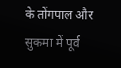के तोंगपाल और सुकमा में पूर्व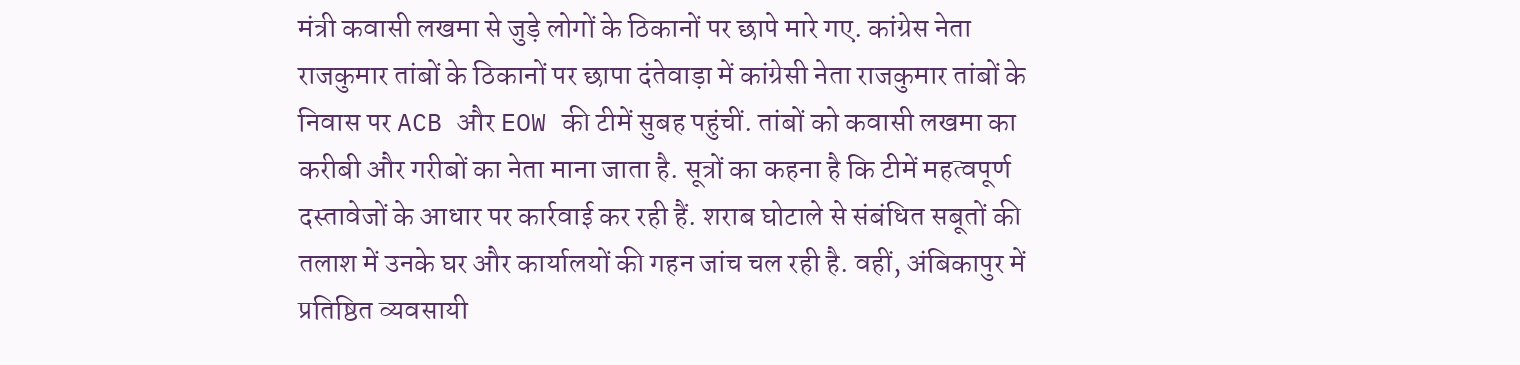मंत्री कवासी लखमा से जुड़े लोगों के ठिकानों पर छापे मारे गए. कांग्रेस नेता राजकुमार तांबों के ठिकानों पर छापा दंतेवाड़ा में कांग्रेसी नेता राजकुमार तांबों के निवास पर ACB और EOW की टीमें सुबह पहुंचीं. तांबों को कवासी लखमा का करीबी और गरीबों का नेता माना जाता है. सूत्रों का कहना है कि टीमें महत्वपूर्ण दस्तावेजों के आधार पर कार्रवाई कर रही हैं. शराब घोटाले से संबंधित सबूतों की तलाश में उनके घर और कार्यालयों की गहन जांच चल रही है. वहीं, अंबिकापुर में प्रतिष्ठित व्यवसायी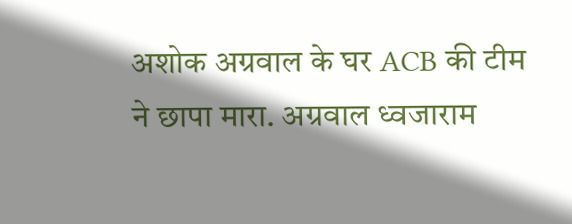अशोक अग्रवाल के घर ACB की टीम ने छापा मारा. अग्रवाल ध्वजाराम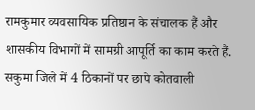रामकुमार व्यवसायिक प्रतिष्ठान के संचालक हैं और शासकीय विभागों में सामग्री आपूर्ति का काम करते हैं. सकुमा जिले में 4 ठिकानों पर छापे कोतवाली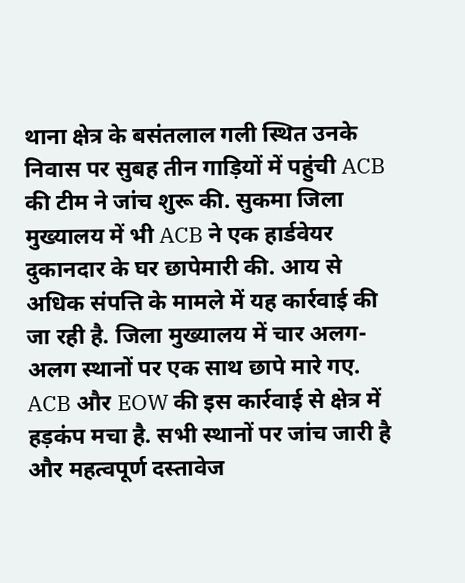थाना क्षेत्र के बसंतलाल गली स्थित उनके निवास पर सुबह तीन गाड़ियों में पहुंची ACB की टीम ने जांच शुरू की. सुकमा जिला मुख्यालय में भी ACB ने एक हार्डवेयर दुकानदार के घर छापेमारी की. आय से अधिक संपत्ति के मामले में यह कार्रवाई की जा रही है. जिला मुख्यालय में चार अलग-अलग स्थानों पर एक साथ छापे मारे गए. ACB और EOW की इस कार्रवाई से क्षेत्र में हड़कंप मचा है. सभी स्थानों पर जांच जारी है और महत्वपूर्ण दस्तावेज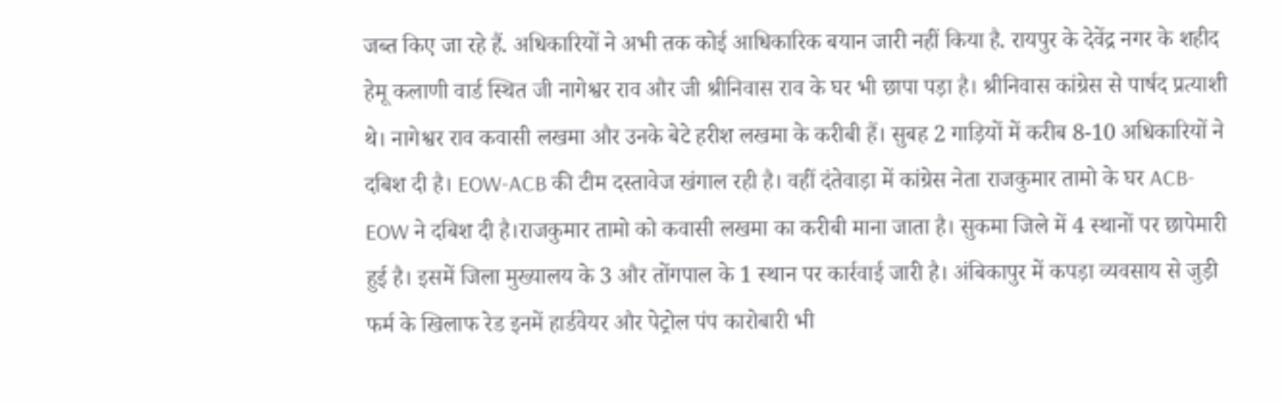जब्त किए जा रहे हैं. अधिकारियों ने अभी तक कोई आधिकारिक बयान जारी नहीं किया है. रायपुर के देवेंद्र नगर के शहीद हेमू कलाणी वार्ड स्थित जी नागेश्वर राव और जी श्रीनिवास राव के घर भी छापा पड़ा है। श्रीनिवास कांग्रेस से पार्षद प्रत्याशी थे। नागेश्वर राव कवासी लखमा और उनके बेटे हरीश लखमा के करीबी हैं। सुबह 2 गाड़ियों में करीब 8-10 अधिकारियों ने दबिश दी है। EOW-ACB की टीम दस्तावेज खंगाल रही है। वहीं दंतेवाड़ा में कांग्रेस नेता राजकुमार तामो के घर ACB-EOW ने दबिश दी है।राजकुमार तामो को कवासी लखमा का करीबी माना जाता है। सुकमा जिले में 4 स्थानों पर छापेमारी हुई है। इसमें जिला मुख्यालय के 3 और तोंगपाल के 1 स्थान पर कार्रवाई जारी है। अंबिकापुर में कपड़ा व्यवसाय से जुड़ी फर्म के खिलाफ रेड इनमें हार्डवेयर और पेट्रोल पंप कारोबारी भी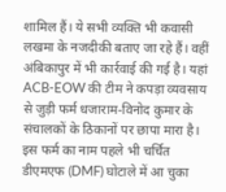शामिल हैं। ये सभी व्यक्ति भी कवासी लखमा के नजदीकी बताए जा रहे हैं। वहीं अंबिकापुर में भी कार्रवाई की गई है। यहां ACB-EOW की टीम ने कपड़ा व्यवसाय से जुड़ी फर्म धजाराम-विनोद कुमार के संचालकों के ठिकानों पर छापा मारा है। इस फर्म का नाम पहले भी चर्चित डीएमएफ (DMF) घोटाले में आ चुका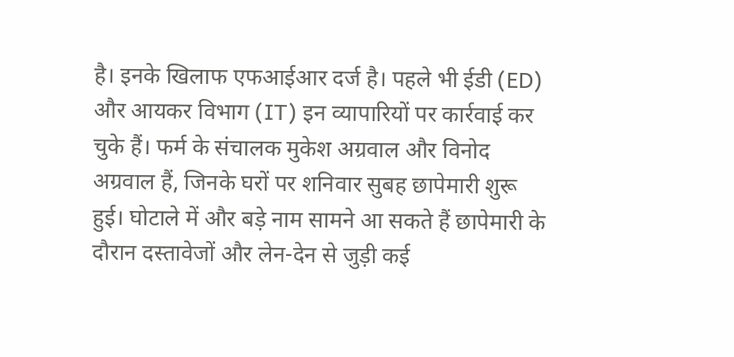है। इनके खिलाफ एफआईआर दर्ज है। पहले भी ईडी (ED) और आयकर विभाग (IT) इन व्यापारियों पर कार्रवाई कर चुके हैं। फर्म के संचालक मुकेश अग्रवाल और विनोद अग्रवाल हैं, जिनके घरों पर शनिवार सुबह छापेमारी शुरू हुई। घोटाले में और बड़े नाम सामने आ सकते हैं छापेमारी के दौरान दस्तावेजों और लेन-देन से जुड़ी कई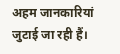अहम जानकारियां जुटाई जा रही हैं।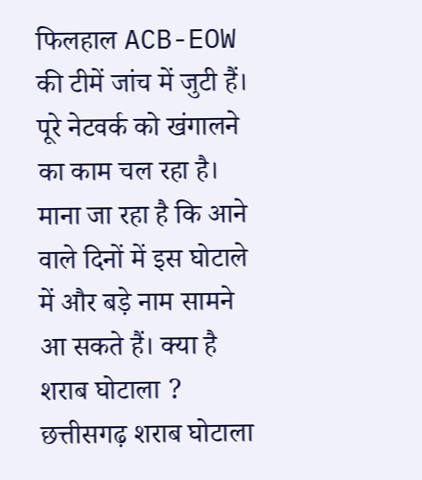फिलहाल ACB-EOW की टीमें जांच में जुटी हैं। पूरे नेटवर्क को खंगालने का काम चल रहा है। माना जा रहा है कि आने वाले दिनों में इस घोटाले में और बड़े नाम सामने आ सकते हैं। क्या है शराब घोटाला ? छत्तीसगढ़ शराब घोटाला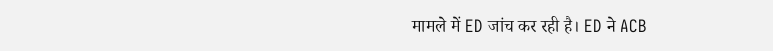मामले में ED जांच कर रही है। ED ने ACB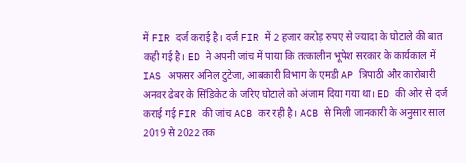में FIR दर्ज कराई है। दर्ज FIR में 2 हजार करोड़ रुपए से ज्यादा के घोटाले की बात कही गई है। ED ने अपनी जांच में पाया कि तत्कालीन भूपेश सरकार के कार्यकाल में IAS अफसर अनिल टुटेजा, आबकारी विभाग के एमडी AP त्रिपाठी और कारोबारी अनवर ढेबर के सिंडिकेट के जरिए घोटाले को अंजाम दिया गया था। ED की ओर से दर्ज कराई गई FIR की जांच ACB कर रही है। ACB से मिली जानकारी के अनुसार साल 2019 से 2022 तक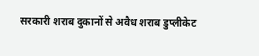सरकारी शराब दुकानों से अवैध शराब डुप्लीकेट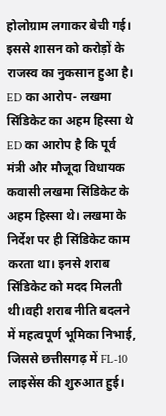होलोग्राम लगाकर बेची गई। इससे शासन को करोड़ों के राजस्व का नुकसान हुआ है। ED का आरोप- लखमा सिंडिकेट का अहम हिस्सा थे ED का आरोप है कि पूर्व मंत्री और मौजूदा विधायक कवासी लखमा सिंडिकेट के अहम हिस्सा थे। लखमा के निर्देश पर ही सिंडिकेट काम करता था। इनसे शराब सिंडिकेट को मदद मिलती थी।वही शराब नीति बदलने में महत्वपूर्ण भूमिका निभाई, जिससे छत्तीसगढ़ में FL-10 लाइसेंस की शुरुआत हुई।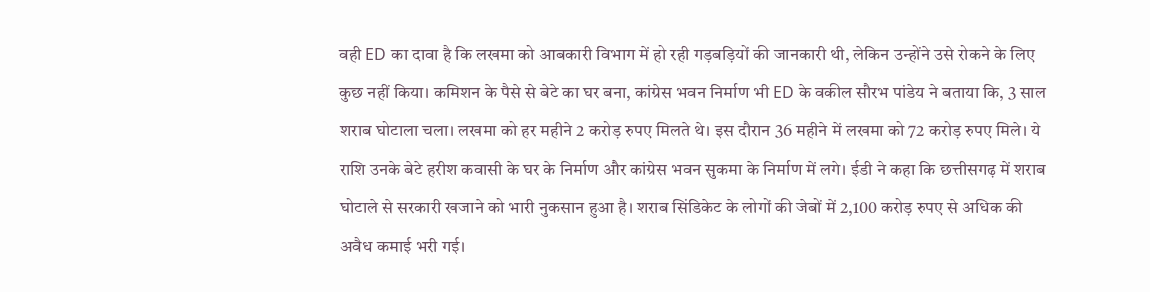वही ED का दावा है कि लखमा को आबकारी विभाग में हो रही गड़बड़ियों की जानकारी थी, लेकिन उन्होंने उसे रोकने के लिए कुछ नहीं किया। कमिशन के पैसे से बेटे का घर बना, कांग्रेस भवन निर्माण भी ED के वकील सौरभ पांडेय ने बताया कि, 3 साल शराब घोटाला चला। लखमा को हर महीने 2 करोड़ रुपए मिलते थे। इस दौरान 36 महीने में लखमा को 72 करोड़ रुपए मिले। ये राशि उनके बेटे हरीश कवासी के घर के निर्माण और कांग्रेस भवन सुकमा के निर्माण में लगे। ईडी ने कहा कि छत्तीसगढ़ में शराब घोटाले से सरकारी खजाने को भारी नुकसान हुआ है। शराब सिंडिकेट के लोगों की जेबों में 2,100 करोड़ रुपए से अधिक की अवैध कमाई भरी गई।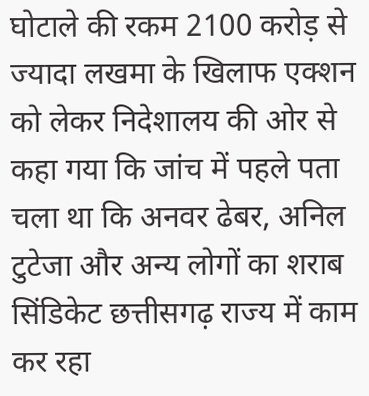घोटाले की रकम 2100 करोड़ से ज्यादा लखमा के खिलाफ एक्शन को लेकर निदेशालय की ओर से कहा गया कि जांच में पहले पता चला था कि अनवर ढेबर, अनिल टुटेजा और अन्य लोगों का शराब सिंडिकेट छत्तीसगढ़ राज्य में काम कर रहा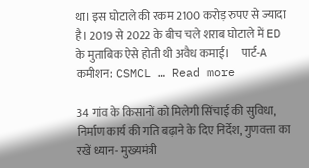था। इस घोटाले की रकम 2100 करोड़ रुपए से ज्यादा है। 2019 से 2022 के बीच चले शराब घोटाले में ED के मुताबिक ऐसे होती थी अवैध कमाई।     पार्ट-A कमीशन: CSMCL … Read more

34 गांव के किसानों को मिलेगी सिंचाई की सुविधा, निर्माण कार्य की गति बढ़ाने के दिए निर्देश, गुणवत्ता का रखें ध्यान- मुख्यमंत्री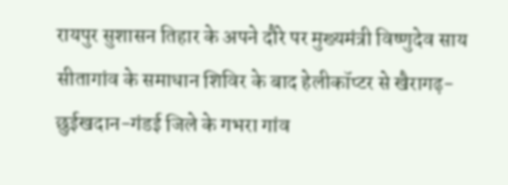रायपुर सुशासन तिहार के अपने दौरे पर मुख्यमंत्री विष्णुदेव साय सीतागांव के समाधान शिविर के बाद हेलीकॉप्टर से खैरागढ़-छुईखदान-गंडई जिले के गभरा गांव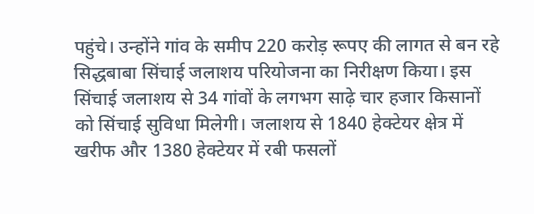पहुंचे। उन्होंने गांव के समीप 220 करोड़ रूपए की लागत से बन रहे सिद्धबाबा सिंचाई जलाशय परियोजना का निरीक्षण किया। इस सिंचाई जलाशय से 34 गांवों के लगभग साढ़े चार हजार किसानों को सिंचाई सुविधा मिलेगी। जलाशय से 1840 हेक्टेयर क्षेत्र में खरीफ और 1380 हेक्टेयर में रबी फसलों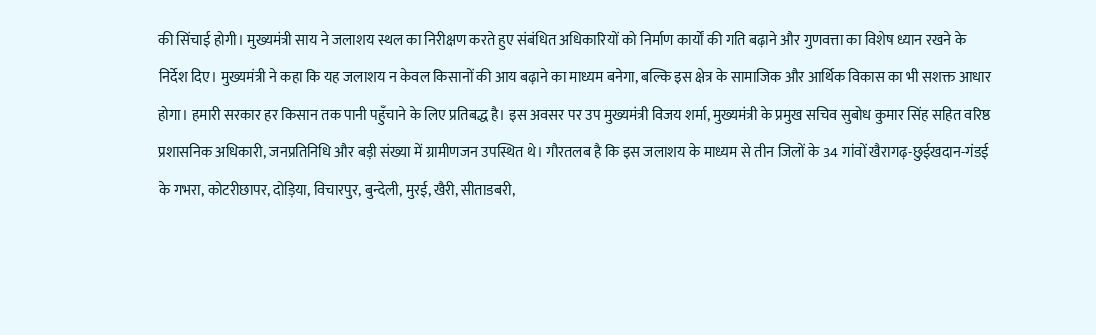की सिंचाई होगी। मुख्यमंत्री साय ने जलाशय स्थल का निरीक्षण करते हुए संबंधित अधिकारियों को निर्माण कार्यों की गति बढ़ाने और गुणवत्ता का विशेष ध्यान रखने के निर्देश दिए। मुख्यमंत्री ने कहा कि यह जलाशय न केवल किसानों की आय बढ़ाने का माध्यम बनेगा, बल्कि इस क्षेत्र के सामाजिक और आर्थिक विकास का भी सशक्त आधार होगा। हमारी सरकार हर किसान तक पानी पहुँचाने के लिए प्रतिबद्ध है। इस अवसर पर उप मुख्यमंत्री विजय शर्मा, मुख्यमंत्री के प्रमुख सचिव सुबोध कुमार सिंह सहित वरिष्ठ प्रशासनिक अधिकारी, जनप्रतिनिधि और बड़ी संख्या में ग्रामीणजन उपस्थित थे। गौरतलब है कि इस जलाशय के माध्यम से तीन जिलों के 34 गांवों खैरागढ़-छुईखदान-गंडई के गभरा, कोटरीछापर, दोड़िया, विचारपुर, बुन्देली, मुरई, खैरी, सीताडबरी,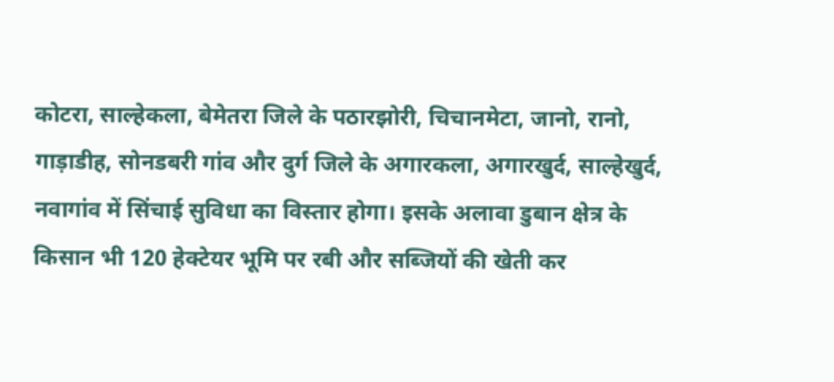कोटरा, साल्हेकला, बेमेतरा जिले के पठारझोरी, चिचानमेटा, जानो, रानो, गाड़ाडीह, सोनडबरी गांव और दुर्ग जिले के अगारकला, अगारखुर्द, साल्हेखुर्द, नवागांव में सिंचाई सुविधा का विस्तार होगा। इसके अलावा डुबान क्षेत्र के किसान भी 120 हेक्टेयर भूमि पर रबी और सब्जियों की खेती कर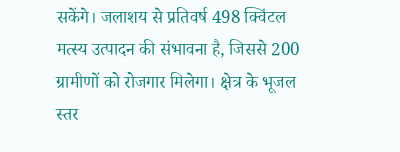सकेंगे। जलाशय से प्रतिवर्ष 498 क्विंटल मत्स्य उत्पादन की संभावना है, जिससे 200 ग्रामीणों को रोजगार मिलेगा। क्षेत्र के भूजल स्तर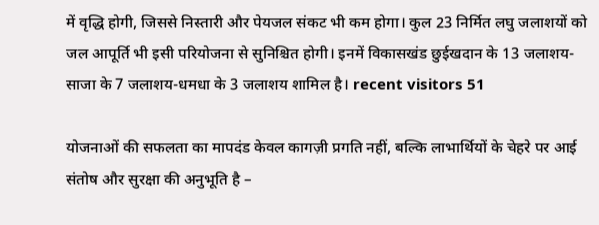में वृद्धि होगी, जिससे निस्तारी और पेयजल संकट भी कम होगा। कुल 23 निर्मित लघु जलाशयों को जल आपूर्ति भी इसी परियोजना से सुनिश्चित होगी। इनमें विकासखंड छुईखदान के 13 जलाशय-साजा के 7 जलाशय-धमधा के 3 जलाशय शामिल है। recent visitors 51

योजनाओं की सफलता का मापदंड केवल कागज़ी प्रगति नहीं, बल्कि लाभार्थियों के चेहरे पर आई संतोष और सुरक्षा की अनुभूति है –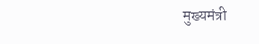मुख्यमंत्री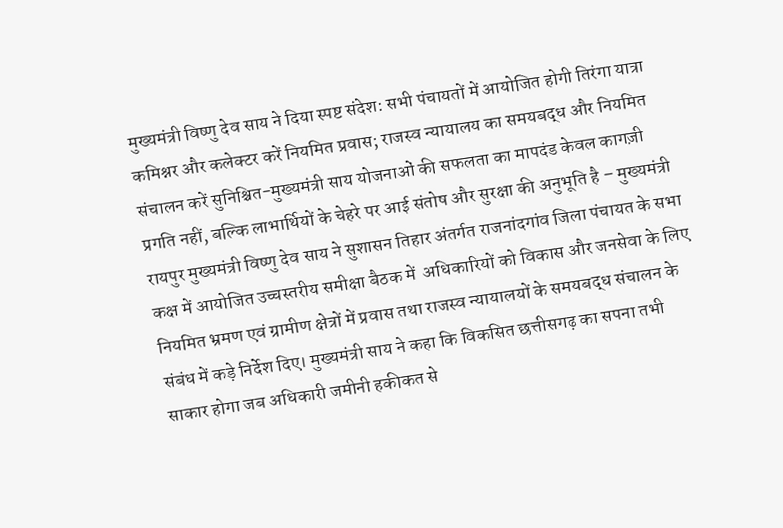मुख्यमंत्री विष्णु देव साय ने दिया स्पष्ट संदेश: सभी पंचायतों में आयोजित होगी तिरंगा यात्रा कमिश्नर और कलेक्टर करें नियमित प्रवास; राजस्व न्यायालय का समयबद्ध और नियमित संचालन करें सुनिश्चित-मुख्यमंत्री साय योजनाओं की सफलता का मापदंड केवल कागज़ी प्रगति नहीं, बल्कि लाभार्थियों के चेहरे पर आई संतोष और सुरक्षा की अनुभूति है – मुख्यमंत्री रायपुर मुख्यमंत्री विष्णु देव साय ने सुशासन तिहार अंतर्गत राजनांदगांव जिला पंचायत के सभा कक्ष में आयोजित उच्चस्तरीय समीक्षा बैठक में  अधिकारियों को विकास और जनसेवा के लिए नियमित भ्रमण एवं ग्रामीण क्षेत्रों में प्रवास तथा राजस्व न्यायालयों के समयबद्ध संचालन के संबंध में कड़े निर्देश दिए। मुख्यमंत्री साय ने कहा कि विकसित छत्तीसगढ़ का सपना तभी साकार होगा जब अधिकारी जमीनी हकीकत से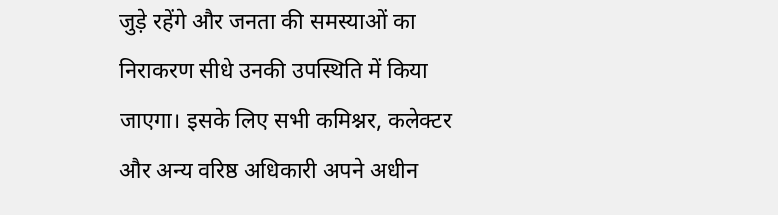जुड़े रहेंगे और जनता की समस्याओं का निराकरण सीधे उनकी उपस्थिति में किया जाएगा। इसके लिए सभी कमिश्नर, कलेक्टर और अन्य वरिष्ठ अधिकारी अपने अधीन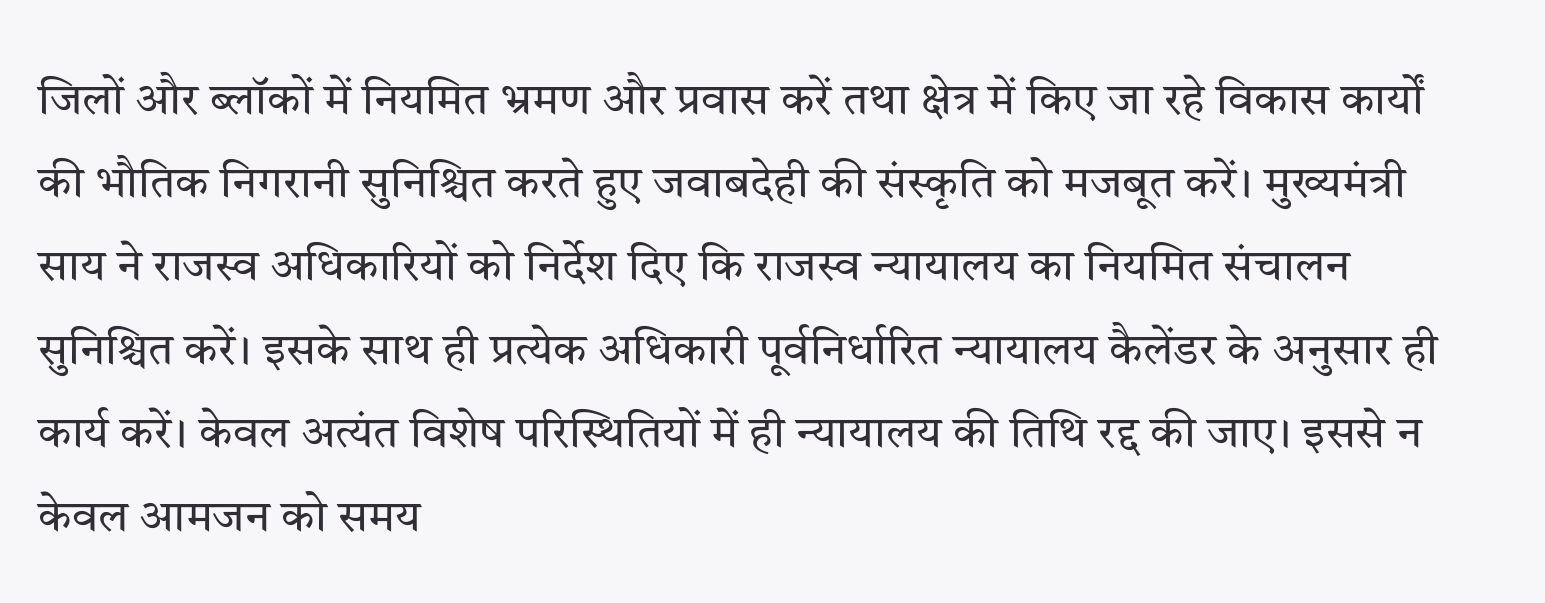जिलों और ब्लॉकों में नियमित भ्रमण और प्रवास करें तथा क्षेत्र में किए जा रहे विकास कार्यों की भौतिक निगरानी सुनिश्चित करते हुए जवाबदेही की संस्कृति को मजबूत करें। मुख्यमंत्री साय ने राजस्व अधिकारियों को निर्देश दिए कि राजस्व न्यायालय का नियमित संचालन सुनिश्चित करें। इसके साथ ही प्रत्येक अधिकारी पूर्वनिर्धारित न्यायालय कैलेंडर के अनुसार ही कार्य करें। केवल अत्यंत विशेष परिस्थितियों में ही न्यायालय की तिथि रद्द की जाए। इससे न केवल आमजन को समय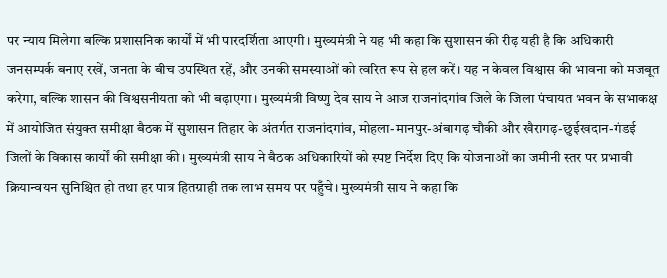पर न्याय मिलेगा बल्कि प्रशासनिक कार्यों में भी पारदर्शिता आएगी। मुख्यमंत्री ने यह भी कहा कि सुशासन की रीढ़ यही है कि अधिकारी जनसम्पर्क बनाए रखें, जनता के बीच उपस्थित रहें, और उनकी समस्याओं को त्वरित रूप से हल करें। यह न केवल विश्वास की भावना को मजबूत करेगा, बल्कि शासन की विश्वसनीयता को भी बढ़ाएगा। मुख्यमंत्री विष्णु देव साय ने आज राजनांदगांव जिले के जिला पंचायत भवन के सभाकक्ष में आयोजित संयुक्त समीक्षा बैठक में सुशासन तिहार के अंतर्गत राजनांदगांव, मोहला-मानपुर-अंबागढ़ चौकी और खैरागढ़-छुईखदान-गंडई जिलों के विकास कार्यों की समीक्षा की। मुख्यमंत्री साय ने बैठक अधिकारियों को स्पष्ट निर्देश दिए कि योजनाओं का जमीनी स्तर पर प्रभावी क्रियान्वयन सुनिश्चित हो तथा हर पात्र हितग्राही तक लाभ समय पर पहुँचे। मुख्यमंत्री साय ने कहा कि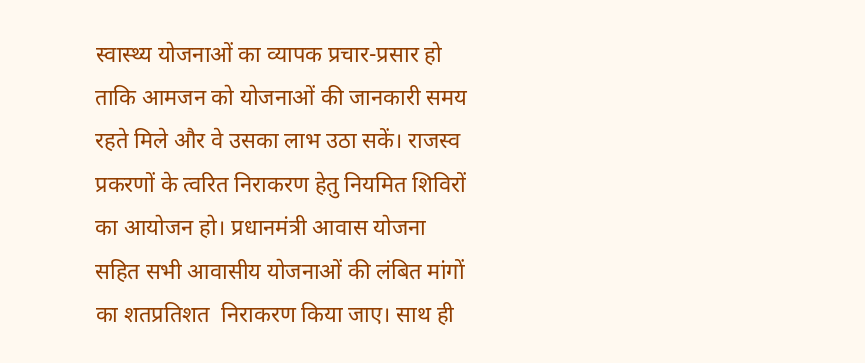स्वास्थ्य योजनाओं का व्यापक प्रचार-प्रसार हो ताकि आमजन को योजनाओं की जानकारी समय रहते मिले और वे उसका लाभ उठा सकें। राजस्व प्रकरणों के त्वरित निराकरण हेतु नियमित शिविरों का आयोजन हो। प्रधानमंत्री आवास योजना सहित सभी आवासीय योजनाओं की लंबित मांगों का शतप्रतिशत  निराकरण किया जाए। साथ ही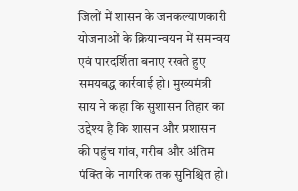जिलों में शासन के जनकल्याणकारी योजनाओं के क्रियान्वयन में समन्वय एवं पारदर्शिता बनाए रखते हुए समयबद्ध कार्रवाई हो। मुख्यमंत्री साय ने कहा कि सुशासन तिहार का उद्देश्य है कि शासन और प्रशासन की पहुंच गांव, गरीब और अंतिम पंक्ति के नागरिक तक सुनिश्चित हो।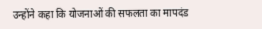उन्होंने कहा कि योजनाओं की सफलता का मापदंड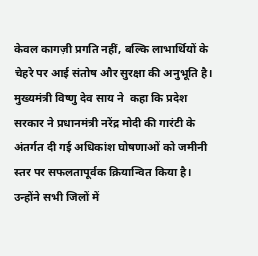केवल कागज़ी प्रगति नहीं, बल्कि लाभार्थियों के चेहरे पर आई संतोष और सुरक्षा की अनुभूति है। मुख्यमंत्री विष्णु देव साय ने  कहा कि प्रदेश सरकार ने प्रधानमंत्री नरेंद्र मोदी की गारंटी के अंतर्गत दी गई अधिकांश घोषणाओं को जमीनी स्तर पर सफलतापूर्वक क्रियान्वित किया है। उन्होंने सभी जिलों में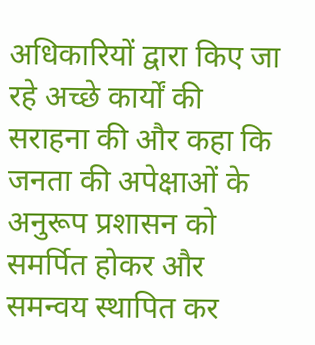अधिकारियों द्वारा किए जा रहे अच्छे कार्यों की सराहना की और कहा कि जनता की अपेक्षाओं के अनुरूप प्रशासन को समर्पित होकर और समन्वय स्थापित कर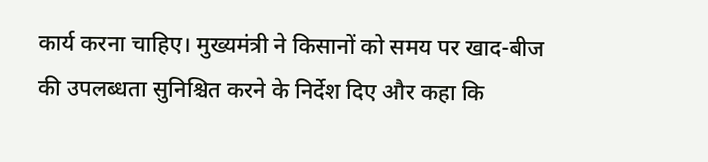कार्य करना चाहिए। मुख्यमंत्री ने किसानों को समय पर खाद-बीज की उपलब्धता सुनिश्चित करने के निर्देश दिए और कहा कि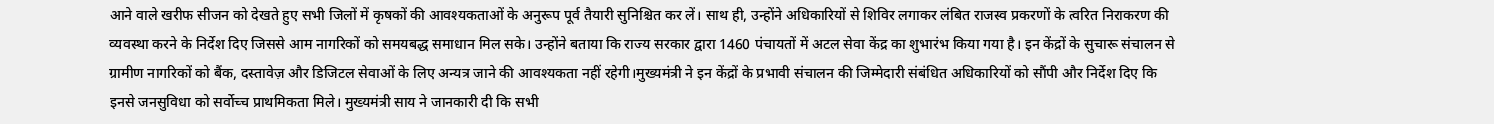आने वाले खरीफ सीजन को देखते हुए सभी जिलों में कृषकों की आवश्यकताओं के अनुरूप पूर्व तैयारी सुनिश्चित कर लें। साथ ही, उन्होंने अधिकारियों से शिविर लगाकर लंबित राजस्व प्रकरणों के त्वरित निराकरण की व्यवस्था करने के निर्देश दिए जिससे आम नागरिकों को समयबद्ध समाधान मिल सके। उन्होंने बताया कि राज्य सरकार द्वारा 1460 पंचायतों में अटल सेवा केंद्र का शुभारंभ किया गया है। इन केंद्रों के सुचारू संचालन से ग्रामीण नागरिकों को बैंक, दस्तावेज़ और डिजिटल सेवाओं के लिए अन्यत्र जाने की आवश्यकता नहीं रहेगी।मुख्यमंत्री ने इन केंद्रों के प्रभावी संचालन की जिम्मेदारी संबंधित अधिकारियों को सौंपी और निर्देश दिए कि इनसे जनसुविधा को सर्वोच्च प्राथमिकता मिले। मुख्यमंत्री साय ने जानकारी दी कि सभी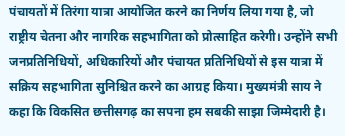पंचायतों में तिरंगा यात्रा आयोजित करने का निर्णय लिया गया है, जो राष्ट्रीय चेतना और नागरिक सहभागिता को प्रोत्साहित करेगी। उन्होंने सभी जनप्रतिनिधियों, अधिकारियों और पंचायत प्रतिनिधियों से इस यात्रा में सक्रिय सहभागिता सुनिश्चित करने का आग्रह किया। मुख्यमंत्री साय ने कहा कि विकसित छत्तीसगढ़ का सपना हम सबकी साझा जिम्मेदारी है।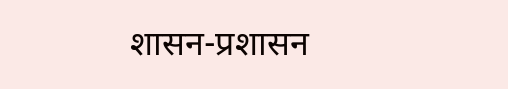शासन-प्रशासन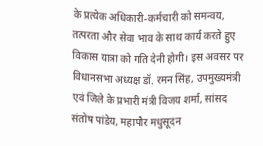के प्रत्येक अधिकारी-कर्मचारी को समन्वय, तत्परता और सेवा भाव के साथ कार्य करते हुए विकास यात्रा को गति देनी होगी। इस अवसर पर विधानसभा अध्यक्ष डॉ. रमन सिंह, उपमुख्यमंत्री एवं जिले के प्रभारी मंत्री विजय शर्मा, सांसद संतोष पांडेय, महापौर मधुसूदन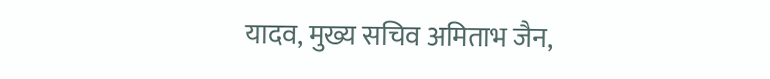यादव, मुख्य सचिव अमिताभ जैन,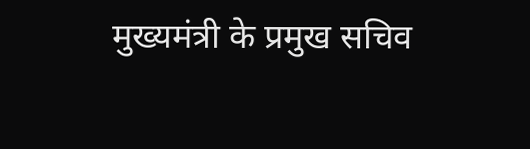मुख्यमंत्री के प्रमुख सचिव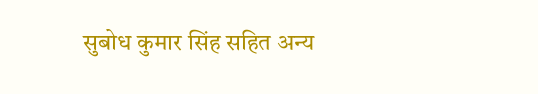सुबोध कुमार सिंह सहित अन्य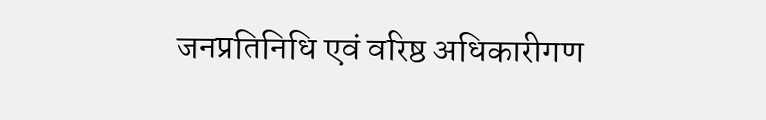जनप्रतिनिधि एवं वरिष्ठ अधिकारीगण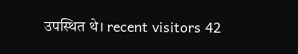उपस्थित थे। recent visitors 42